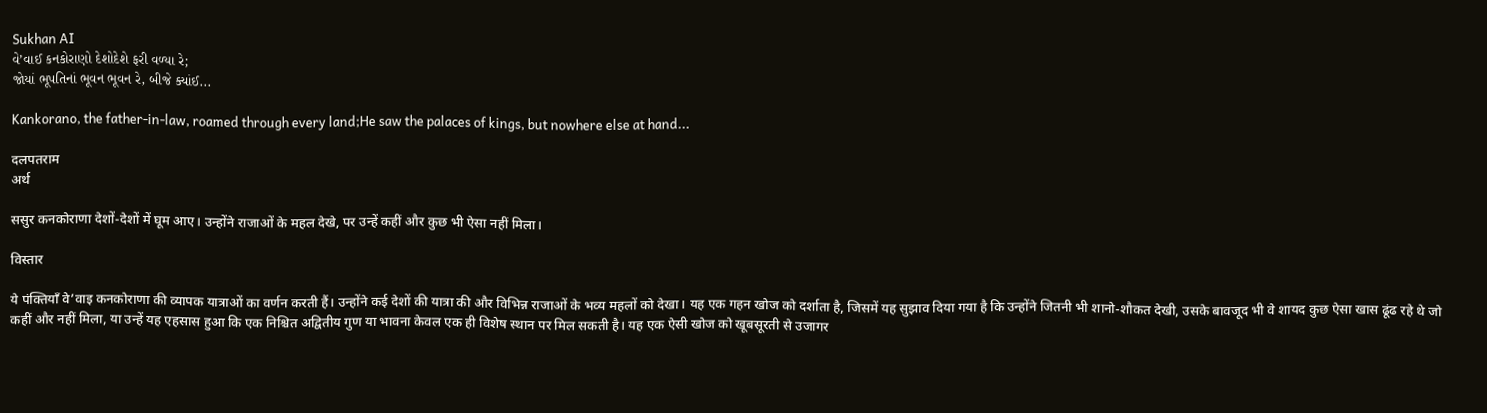Sukhan AI
વે’વાઈ કનકોરાણો દેશોદેશે ફરી વળ્યા રે;
જોયાં ભૂપતિનાં ભૂવન ભૂવન રે, બીજે ક્યાંઈ...

Kankorano, the father-in-law, roamed through every land;He saw the palaces of kings, but nowhere else at hand...

दलपतराम
अर्थ

ससुर कनकोराणा देशों-देशों में घूम आए। उन्होंने राजाओं के महल देखे, पर उन्हें कहीं और कुछ भी ऐसा नहीं मिला।

विस्तार

ये पंक्तियाँ वे’वाइ कनकोराणा की व्यापक यात्राओं का वर्णन करती हैं। उन्होंने कई देशों की यात्रा की और विभिन्न राजाओं के भव्य महलों को देखा। यह एक गहन खोज को दर्शाता है, जिसमें यह सुझाव दिया गया है कि उन्होंने जितनी भी शानो-शौकत देखी, उसके बावजूद भी वे शायद कुछ ऐसा खास ढूंढ रहे थे जो कहीं और नहीं मिला, या उन्हें यह एहसास हुआ कि एक निश्चित अद्वितीय गुण या भावना केवल एक ही विशेष स्थान पर मिल सकती है। यह एक ऐसी खोज को खूबसूरती से उजागर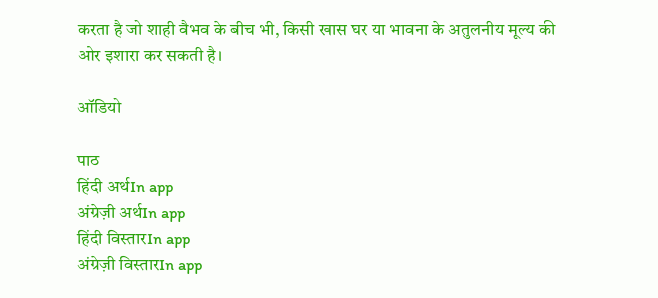करता है जो शाही वैभव के बीच भी, किसी खास घर या भावना के अतुलनीय मूल्य की ओर इशारा कर सकती है।

ऑडियो

पाठ
हिंदी अर्थIn app
अंग्रेज़ी अर्थIn app
हिंदी विस्तारIn app
अंग्रेज़ी विस्तारIn app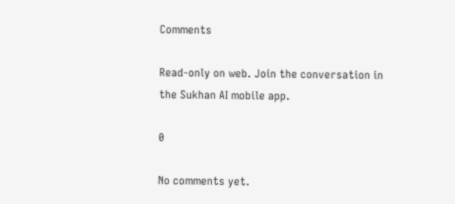Comments

Read-only on web. Join the conversation in the Sukhan AI mobile app.

0

No comments yet.